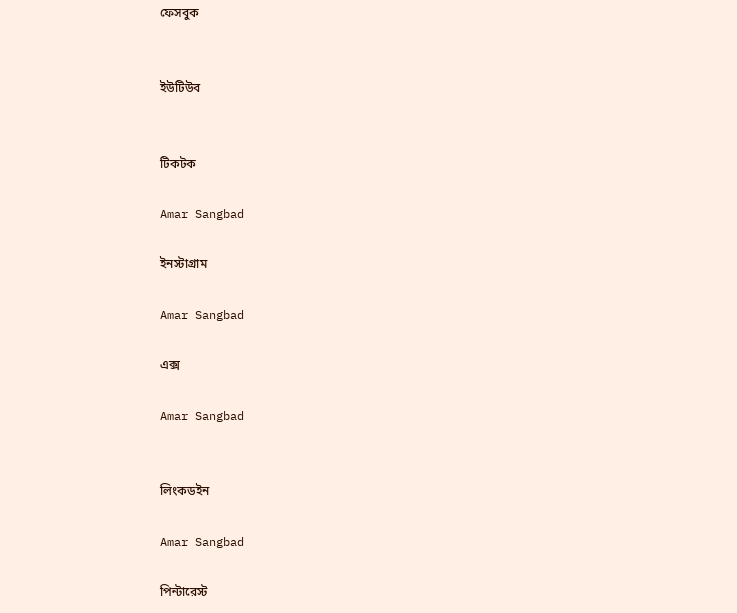ফেসবুক


ইউটিউব


টিকটক

Amar Sangbad

ইনস্টাগ্রাম

Amar Sangbad

এক্স

Amar Sangbad


লিংকডইন

Amar Sangbad

পিন্টারেস্ট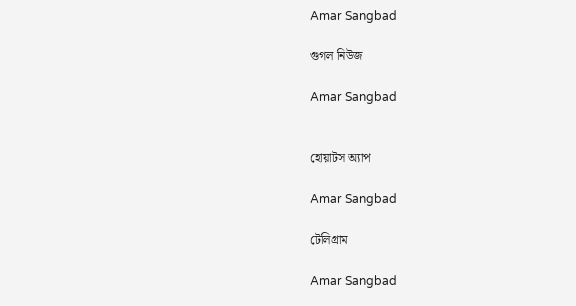Amar Sangbad

গুগল নিউজ

Amar Sangbad


হোয়াটস অ্যাপ

Amar Sangbad

টেলিগ্রাম

Amar Sangbad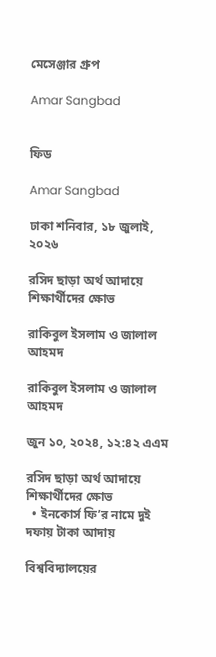মেসেঞ্জার গ্রুপ

Amar Sangbad


ফিড

Amar Sangbad

ঢাকা শনিবার, ১৮ জুলাই, ২০২৬

রসিদ ছাড়া অর্থ আদায়ে শিক্ষার্থীদের ক্ষোভ

রাকিবুল ইসলাম ও জালাল আহমদ

রাকিবুল ইসলাম ও জালাল আহমদ

জুন ১০, ২০২৪, ১২:৪২ এএম

রসিদ ছাড়া অর্থ আদায়ে শিক্ষার্থীদের ক্ষোভ
  • ইনকোর্স ফি’র নামে দুই দফায় টাকা আদায়

বিশ্ববিদ্যালয়ের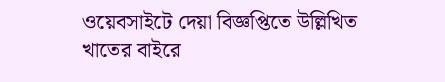ওয়েবসাইটে দেয়া বিজ্ঞপ্তিতে উল্লিখিত খাতের বাইরে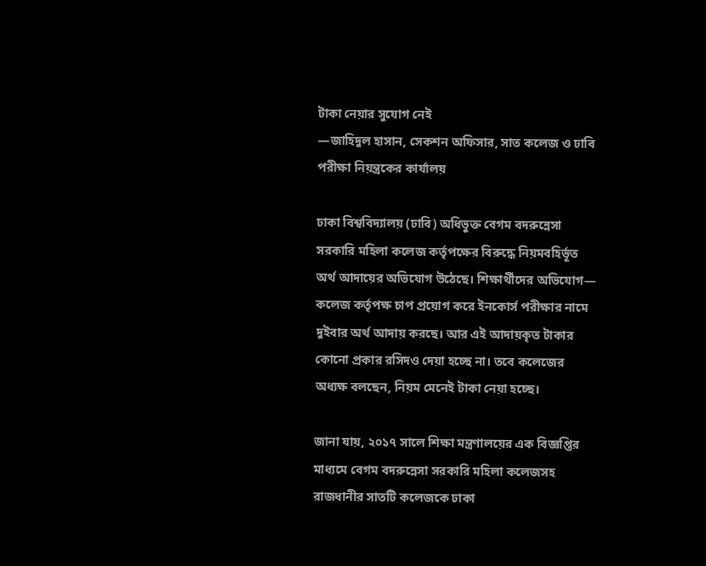টাকা নেয়ার সুযোগ নেই
—জাহিদুল হাসান, সেকশন অফিসার, সাত কলেজ ও ঢাবি পরীক্ষা নিয়ন্ত্রকের কার্যালয়

ঢাকা বিশ্ববিদ্যালয় (ঢাবি) অধিভুক্ত বেগম বদরুন্নেসা সরকারি মহিলা কলেজ কর্তৃপক্ষের বিরুদ্ধে নিয়মবহির্ভূত অর্থ আদায়ের অভিযোগ উঠেছে। শিক্ষার্থীদের অভিযোগ— কলেজ কর্তৃপক্ষ চাপ প্রয়োগ করে ইনকোর্স পরীক্ষার নামে দুইবার অর্থ আদায় করছে। আর এই আদায়কৃত টাকার কোনো প্রকার রসিদও দেয়া হচ্ছে না। তবে কলেজের অধ্যক্ষ বলছেন, নিয়ম মেনেই টাকা নেয়া হচ্ছে।

জানা যায়, ২০১৭ সালে শিক্ষা মন্ত্রণালয়ের এক বিজ্ঞপ্তির মাধ্যমে বেগম বদরুন্নেসা সরকারি মহিলা কলেজসহ রাজধানীর সাতটি কলেজকে ঢাকা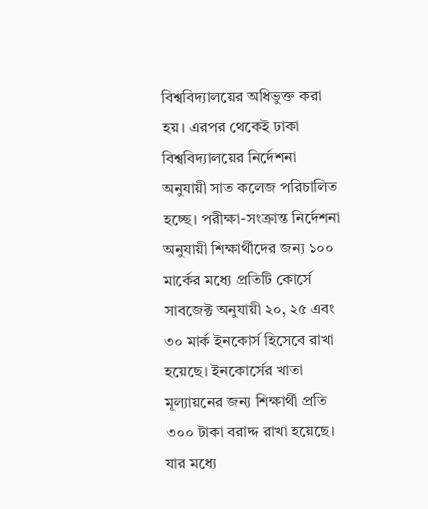বিশ্ববিদ্যালয়ের অধিভুক্ত করা হয়। এরপর থেকেই ঢাকা বিশ্ববিদ্যালয়ের নির্দেশনা অনুযায়ী সাত কলেজ পরিচালিত হচ্ছে। পরীক্ষা-সংক্রান্ত নির্দেশনা অনুযায়ী শিক্ষার্থীদের জন্য ১০০ মার্কের মধ্যে প্রতিটি কোর্সে সাবজেক্ট অনুযায়ী ২০, ২৫ এবং ৩০ মার্ক ইনকোর্স হিসেবে রাখা হয়েছে। ইনকোর্সের খাতা মূল্যায়নের জন্য শিক্ষার্থী প্রতি ৩০০ টাকা বরাদ্দ রাখা হয়েছে। যার মধ্যে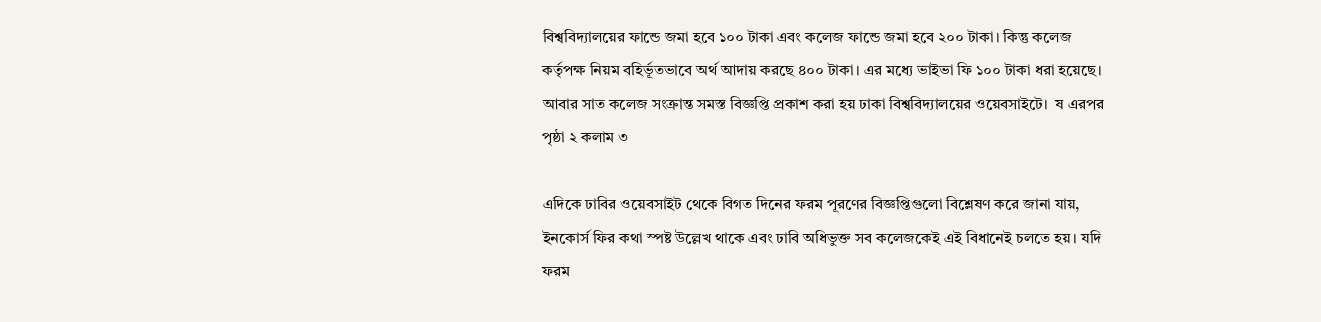বিশ্ববিদ্যালয়ের ফান্ডে জমা হবে ১০০ টাকা এবং কলেজ ফান্ডে জমা হবে ২০০ টাকা। কিন্তু কলেজ কর্তৃপক্ষ নিয়ম বহির্ভূতভাবে অর্থ আদায় করছে ৪০০ টাকা। এর মধ্যে ভাইভা ফি ১০০ টাকা ধরা হয়েছে। আবার সাত কলেজ সংক্রান্ত সমস্ত বিজ্ঞপ্তি প্রকাশ করা হয় ঢাকা বিশ্ববিদ্যালয়ের ওয়েবসাইটে।  ষ এরপর পৃষ্ঠা ২ কলাম ৩

এদিকে ঢাবির ওয়েবসাইট থেকে বিগত দিনের ফরম পূরণের বিজ্ঞপ্তিগুলো বিশ্লেষণ করে জানা যায়, ইনকোর্স ফির কথা স্পষ্ট উল্লেখ থাকে এবং ঢাবি অধিভুক্ত সব কলেজকেই এই বিধানেই চলতে হয়। যদি ফরম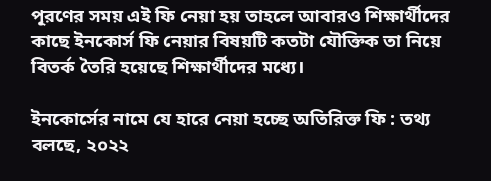পূরণের সময় এই ফি নেয়া হয় তাহলে আবারও শিক্ষার্থীদের কাছে ইনকোর্স ফি নেয়ার বিষয়টি কতটা যৌক্তিক তা নিয়ে বিতর্ক তৈরি হয়েছে শিক্ষার্থীদের মধ্যে।

ইনকোর্সের নামে যে হারে নেয়া হচ্ছে অতিরিক্ত ফি : তথ্য বলছে, ২০২২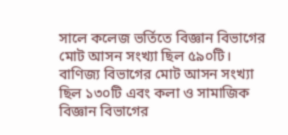সালে কলেজ ভর্তিতে বিজ্ঞান বিভাগের মোট আসন সংখ্যা ছিল ৫৯০টি। বাণিজ্য বিভাগের মোট আসন সংখ্যা ছিল ১৩০টি এবং কলা ও সামাজিক বিজ্ঞান বিভাগের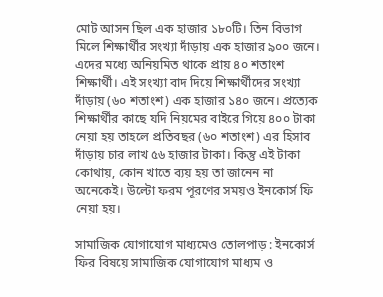মোট আসন ছিল এক হাজার ১৮০টি। তিন বিভাগ মিলে শিক্ষার্থীর সংখ্যা দাঁড়ায় এক হাজার ৯০০ জনে। এদের মধ্যে অনিয়মিত থাকে প্রায় ৪০ শতাংশ শিক্ষার্থী। এই সংখ্যা বাদ দিয়ে শিক্ষার্থীদের সংখ্যা দাঁড়ায় (৬০ শতাংশ) এক হাজার ১৪০ জনে। প্রত্যেক শিক্ষার্থীর কাছে যদি নিয়মের বাইরে গিয়ে ৪০০ টাকা নেয়া হয় তাহলে প্রতিবছর (৬০ শতাংশ) এর হিসাব দাঁড়ায় চার লাখ ৫৬ হাজার টাকা। কিন্তু এই টাকা কোথায়, কোন খাতে ব্যয় হয় তা জানেন না অনেকেই। উল্টো ফরম পূরণের সময়ও ইনকোর্স ফি নেয়া হয়।

সামাজিক যোগাযোগ মাধ্যমেও তোলপাড় : ইনকোর্স ফির বিষয়ে সামাজিক যোগাযোগ মাধ্যম ও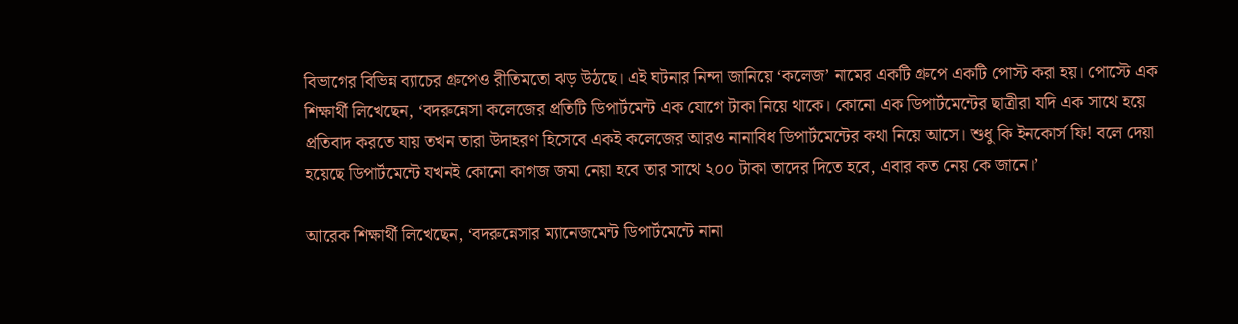বিভাগের বিভিন্ন ব্যাচের গ্রুপেও রীতিমতো ঝড় উঠছে। এই ঘটনার নিন্দা জানিয়ে ‘কলেজ’ নামের একটি গ্রুপে একটি পোস্ট করা হয়। পোস্টে এক শিক্ষার্থী লিখেছেন, ‘বদরুন্নেসা কলেজের প্রতিটি ডিপার্টমেন্ট এক যোগে টাকা নিয়ে থাকে। কোনো এক ডিপার্টমেন্টের ছাত্রীরা যদি এক সাথে হয়ে প্রতিবাদ করতে যায় তখন তারা উদাহরণ হিসেবে একই কলেজের আরও নানাবিধ ডিপার্টমেন্টের কথা নিয়ে আসে। শুধু কি ইনকোর্স ফি! বলে দেয়া হয়েছে ডিপার্টমেন্টে যখনই কোনো কাগজ জমা নেয়া হবে তার সাথে ২০০ টাকা তাদের দিতে হবে, এবার কত নেয় কে জানে।’

আরেক শিক্ষার্থী লিখেছেন, ‘বদরুন্নেসার ম্যানেজমেন্ট ডিপার্টমেন্টে নানা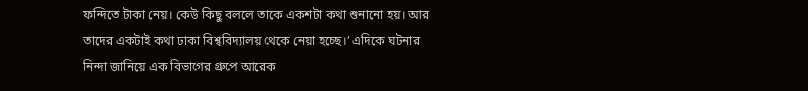ফন্দিতে টাকা নেয়। কেউ কিছু বললে তাকে একশটা কথা শুনানো হয়। আর তাদের একটাই কথা ঢাকা বিশ্ববিদ্যালয় থেকে নেয়া হচ্ছে।’ এদিকে ঘটনার নিন্দা জানিয়ে এক বিভাগের গ্রুপে আরেক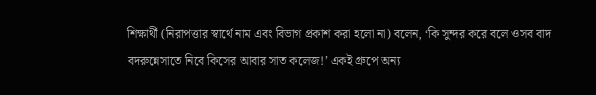শিক্ষার্থী (নিরাপত্তার স্বার্থে নাম এবং বিভাগ প্রকাশ করা হলো না) বলেন, ‘কি সুন্দর করে বলে ওসব বাদ বদরুন্নেসাতে নিবে কিসের আবার সাত কলেজ!’ একই গ্রুপে অন্য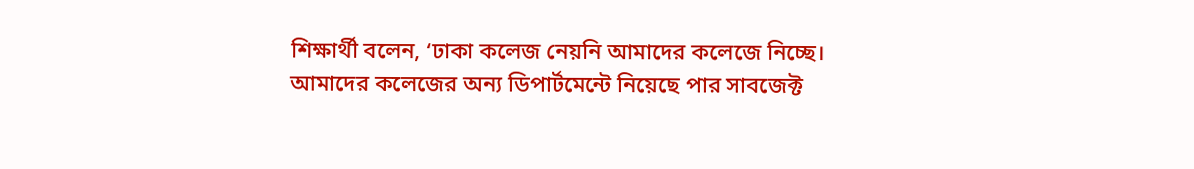শিক্ষার্থী বলেন, ‘ঢাকা কলেজ নেয়নি আমাদের কলেজে নিচ্ছে। আমাদের কলেজের অন্য ডিপার্টমেন্টে নিয়েছে পার সাবজেক্ট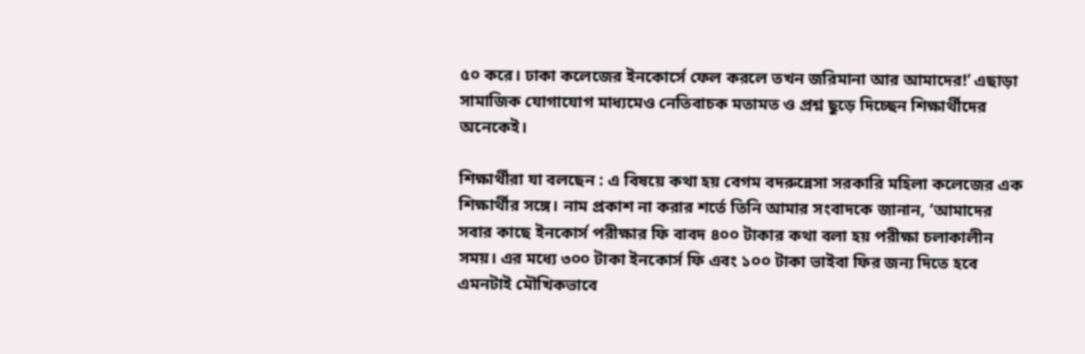৫০ করে। ঢাকা কলেজের ইনকোর্সে ফেল করলে তখন জরিমানা আর আমাদের!’ এছাড়া সামাজিক যোগাযোগ মাধ্যমেও নেতিবাচক মতামত ও প্রশ্ন ছুড়ে দিচ্ছেন শিক্ষার্থীদের অনেকেই।

শিক্ষার্থীরা যা বলছেন : এ বিষয়ে কথা হয় বেগম বদরুন্নেসা সরকারি মহিলা কলেজের এক শিক্ষার্থীর সঙ্গে। নাম প্রকাশ না করার শর্তে তিনি আমার সংবাদকে জানান, ‘আমাদের সবার কাছে ইনকোর্স পরীক্ষার ফি বাবদ ৪০০ টাকার কথা বলা হয় পরীক্ষা চলাকালীন সময়। এর মধ্যে ৩০০ টাকা ইনকোর্স ফি এবং ১০০ টাকা ভাইবা ফির জন্য দিতে হবে এমনটাই মৌখিকভাবে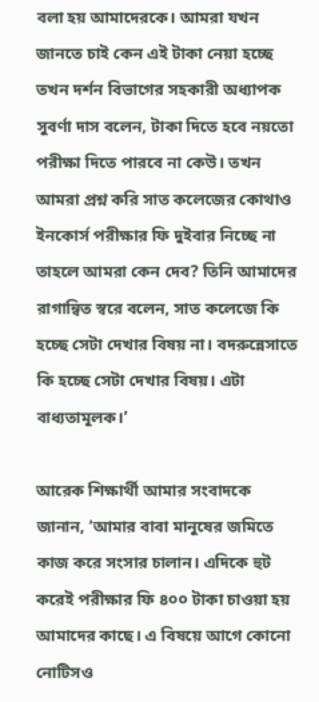বলা হয় আমাদেরকে। আমরা যখন জানতে চাই কেন এই টাকা নেয়া হচ্ছে তখন দর্শন বিভাগের সহকারী অধ্যাপক সুবর্ণা দাস বলেন, টাকা দিতে হবে নয়তো পরীক্ষা দিতে পারবে না কেউ। তখন আমরা প্রশ্ন করি সাত কলেজের কোথাও ইনকোর্স পরীক্ষার ফি দুইবার নিচ্ছে না তাহলে আমরা কেন দেব? তিনি আমাদের রাগান্বিত স্বরে বলেন, সাত কলেজে কি হচ্ছে সেটা দেখার বিষয় না। বদরুন্নেসাতে কি হচ্ছে সেটা দেখার বিষয়। এটা বাধ্যতামূলক।’

আরেক শিক্ষার্থী আমার সংবাদকে জানান, ‘আমার বাবা মানুষের জমিতে কাজ করে সংসার চালান। এদিকে হুট করেই পরীক্ষার ফি ৪০০ টাকা চাওয়া হয় আমাদের কাছে। এ বিষয়ে আগে কোনো নোটিসও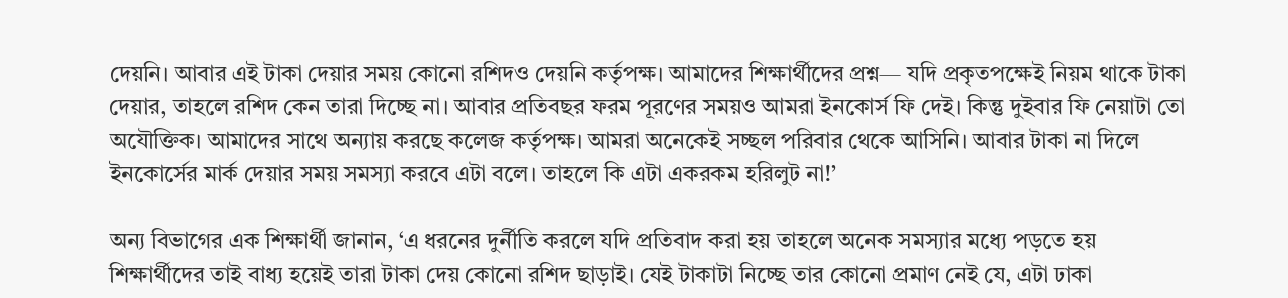দেয়নি। আবার এই টাকা দেয়ার সময় কোনো রশিদও দেয়নি কর্তৃপক্ষ। আমাদের শিক্ষার্থীদের প্রশ্ন— যদি প্রকৃতপক্ষেই নিয়ম থাকে টাকা দেয়ার, তাহলে রশিদ কেন তারা দিচ্ছে না। আবার প্রতিবছর ফরম পূরণের সময়ও আমরা ইনকোর্স ফি দেই। কিন্তু দুইবার ফি নেয়াটা তো অযৌক্তিক। আমাদের সাথে অন্যায় করছে কলেজ কর্তৃপক্ষ। আমরা অনেকেই সচ্ছল পরিবার থেকে আসিনি। আবার টাকা না দিলে ইনকোর্সের মার্ক দেয়ার সময় সমস্যা করবে এটা বলে। তাহলে কি এটা একরকম হরিলুট না!’

অন্য বিভাগের এক শিক্ষার্থী জানান, ‘এ ধরনের দুর্নীতি করলে যদি প্রতিবাদ করা হয় তাহলে অনেক সমস্যার মধ্যে পড়তে হয় শিক্ষার্থীদের তাই বাধ্য হয়েই তারা টাকা দেয় কোনো রশিদ ছাড়াই। যেই টাকাটা নিচ্ছে তার কোনো প্রমাণ নেই যে, এটা ঢাকা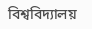বিশ্ববিদ্যালয়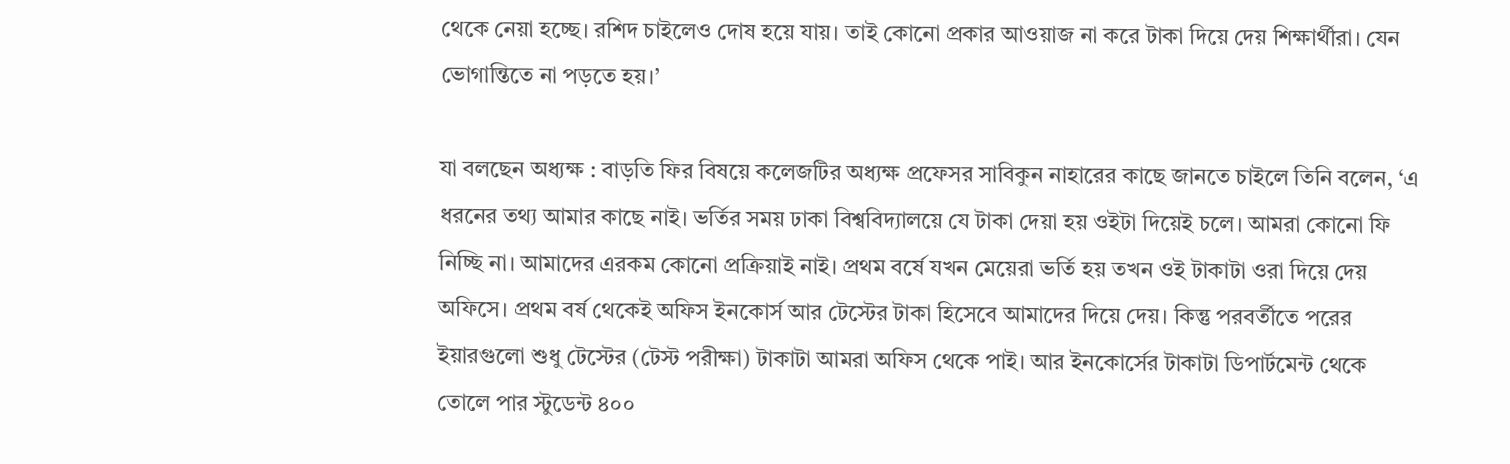থেকে নেয়া হচ্ছে। রশিদ চাইলেও দোষ হয়ে যায়। তাই কোনো প্রকার আওয়াজ না করে টাকা দিয়ে দেয় শিক্ষার্থীরা। যেন ভোগান্তিতে না পড়তে হয়।’

যা বলছেন অধ্যক্ষ : বাড়তি ফির বিষয়ে কলেজটির অধ্যক্ষ প্রফেসর সাবিকুন নাহারের কাছে জানতে চাইলে তিনি বলেন, ‘এ ধরনের তথ্য আমার কাছে নাই। ভর্তির সময় ঢাকা বিশ্ববিদ্যালয়ে যে টাকা দেয়া হয় ওইটা দিয়েই চলে। আমরা কোনো ফি নিচ্ছি না। আমাদের এরকম কোনো প্রক্রিয়াই নাই। প্রথম বর্ষে যখন মেয়েরা ভর্তি হয় তখন ওই টাকাটা ওরা দিয়ে দেয় অফিসে। প্রথম বর্ষ থেকেই অফিস ইনকোর্স আর টেস্টের টাকা হিসেবে আমাদের দিয়ে দেয়। কিন্তু পরবর্তীতে পরের ইয়ারগুলো শুধু টেস্টের (টেস্ট পরীক্ষা) টাকাটা আমরা অফিস থেকে পাই। আর ইনকোর্সের টাকাটা ডিপার্টমেন্ট থেকে তোলে পার স্টুডেন্ট ৪০০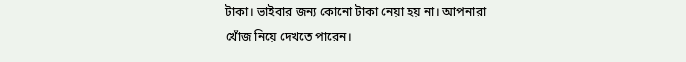টাকা। ভাইবার জন্য কোনো টাকা নেয়া হয় না। আপনারা খোঁজ নিয়ে দেখতে পারেন।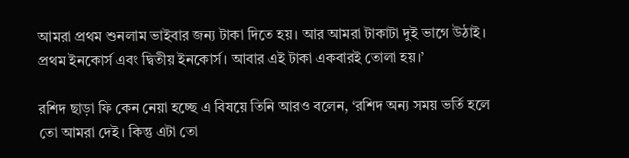আমরা প্রথম শুনলাম ভাইবার জন্য টাকা দিতে হয়। আর আমরা টাকাটা দুই ভাগে উঠাই। প্রথম ইনকোর্স এবং দ্বিতীয় ইনকোর্স। আবার এই টাকা একবারই তোলা হয়।’

রশিদ ছাড়া ফি কেন নেয়া হচ্ছে এ বিষয়ে তিনি আরও বলেন, ‘রশিদ অন্য সময় ভর্তি হলে তো আমরা দেই। কিন্তু এটা তো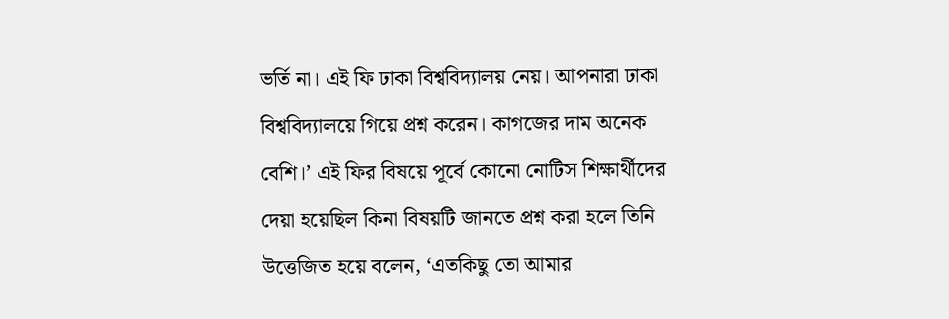ভর্তি না। এই ফি ঢাকা বিশ্ববিদ্যালয় নেয়। আপনারা ঢাকা বিশ্ববিদ্যালয়ে গিয়ে প্রশ্ন করেন। কাগজের দাম অনেক বেশি।’ এই ফির বিষয়ে পূর্বে কোনো নোটিস শিক্ষার্থীদের দেয়া হয়েছিল কিনা বিষয়টি জানতে প্রশ্ন করা হলে তিনি উত্তেজিত হয়ে বলেন, ‘এতকিছু তো আমার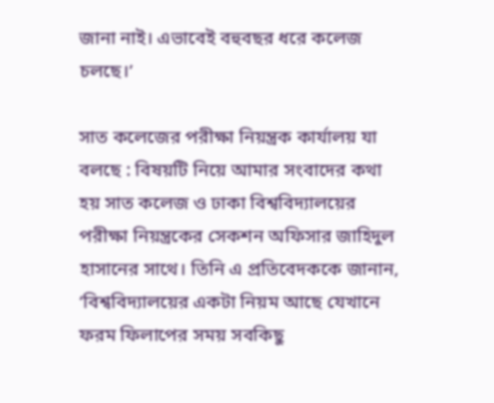জানা নাই। এভাবেই বহুবছর ধরে কলেজ চলছে।’

সাত কলেজের পরীক্ষা নিয়ন্ত্রক কার্যালয় যা বলছে : বিষয়টি নিয়ে আমার সংবাদের কথা হয় সাত কলেজ ও ঢাকা বিশ্ববিদ্যালয়ের পরীক্ষা নিয়ন্ত্রকের সেকশন অফিসার জাহিদুল হাসানের সাথে। তিনি এ প্রতিবেদককে জানান, ‘বিশ্ববিদ্যালয়ের একটা নিয়ম আছে যেখানে ফরম ফিলাপের সময় সবকিছু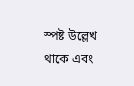স্পষ্ট উল্লেখ থাকে এবং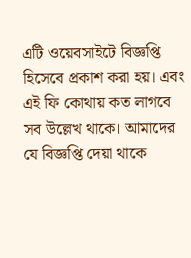এটি ওয়েবসাইটে বিজ্ঞপ্তি হিসেবে প্রকাশ করা হয়। এবং এই ফি কোথায় কত লাগবে সব উল্লেখ থাকে। আমাদের যে বিজ্ঞপ্তি দেয়া থাকে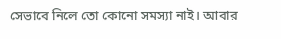সেভাবে নিলে তো কোনো সমস্যা নাই। আবার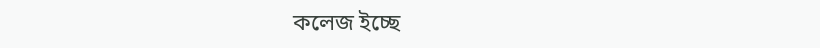কলেজ ইচ্ছে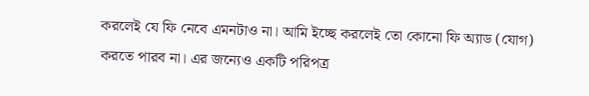করলেই যে ফি নেবে এমনটাও না। আমি ইচ্ছে করলেই তো কোনো ফি অ্যাড (যোগ) করতে পারব না। এর জন্যেও একটি পরিপত্র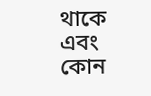থাকে এবং কোন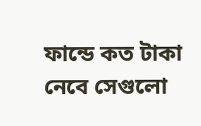ফান্ডে কত টাকা নেবে সেগুলো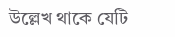উল্লেখ থাকে যেটি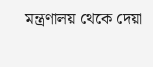মন্ত্রণালয় থেকে দেয়া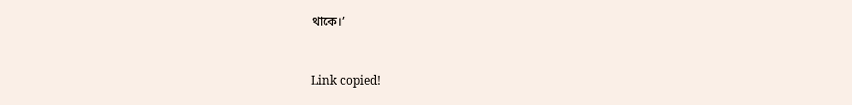থাকে।’


Link copied!